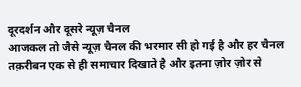दूरदर्शन और दूसरे न्यूज़ चैनल
आजकल तो जैसे न्यूज़ चैनल की भरमार सी हो गई है और हर चैनल तक़रीबन एक से ही समाचार दिखाते है और इतना ज़ोर ज़ोर से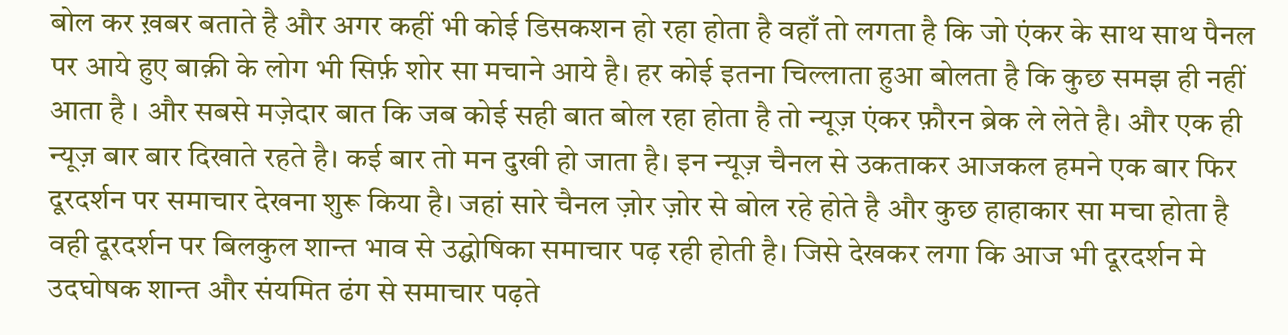बोल कर ख़बर बताते है और अगर कहीं भी कोई डिसकशन हो रहा होता है वहाँ तो लगता है कि जो एंकर के साथ साथ पैनल पर आये हुए बाक़ी के लोग भी सिर्फ़ शोर सा मचाने आये है। हर कोई इतना चिल्लाता हुआ बोलता है कि कुछ समझ ही नहीं आता है । और सबसे मज़ेदार बात कि जब कोई सही बात बोल रहा होता है तो न्यूज़ एंकर फ़ौरन ब्रेक ले लेते है। और एक ही न्यूज़ बार बार दिखाते रहते है। कई बार तो मन दुखी हो जाता है। इन न्यूज़ चैनल से उकताकर आजकल हमने एक बार फिर दूरदर्शन पर समाचार देखना शुरू किया है। जहां सारे चैनल ज़ोर ज़ोर से बोल रहे होते है और कुछ हाहाकार सा मचा होता है वही दूरदर्शन पर बिलकुल शान्त भाव से उद्घोषिका समाचार पढ़ रही होती है। जिसे देखकर लगा कि आज भी दूरदर्शन मे उदघोषक शान्त और संयमित ढंग से समाचार पढ़ते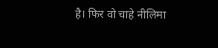है। फिर वो चाहे नीलिमा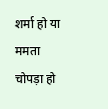शर्मा हो या ममता चोपड़ा हो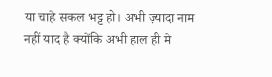या चाहे सकल भट्ट हो। अभी ज़्यादा नाम नहीं याद है क्योंकि अभी हाल ही मे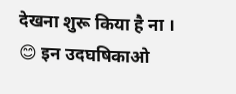देखना शुरू किया है ना । 😊 इन उदघषिकाओ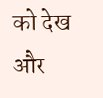को देख और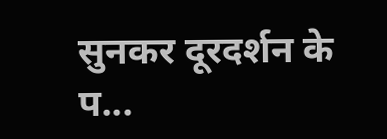सुनकर दूरदर्शन के प...